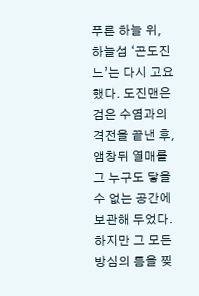푸른 하늘 위, 하늘섬 ‘곤도진느’는 다시 고요했다. 도진맨은 검은 수염과의 격전을 끝낸 후, 앰창뒤 열매를 그 누구도 닿을 수 없는 공간에 보관해 두었다. 하지만 그 모든 방심의 틈을 찢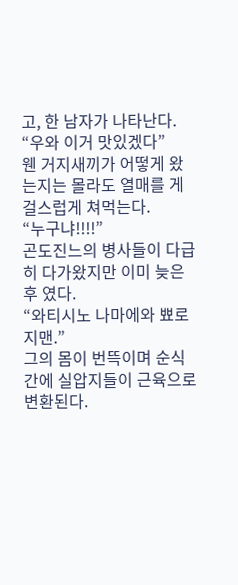고, 한 남자가 나타난다.
“우와 이거 맛있겠다”
웬 거지새끼가 어떻게 왔는지는 몰라도 열매를 게걸스럽게 쳐먹는다.
“누구냐!!!!”
곤도진느의 병사들이 다급히 다가왔지만 이미 늦은 후 였다.
“와티시노 나마에와 뾰로지맨.”
그의 몸이 번뜩이며 순식간에 실압지들이 근육으로 변환된다.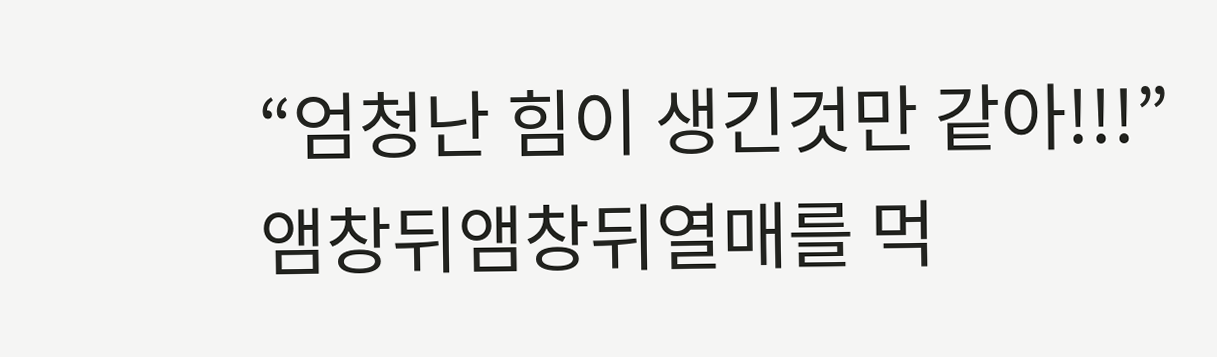“엄청난 힘이 생긴것만 같아!!!”
앰창뒤앰창뒤열매를 먹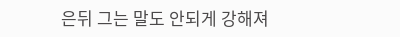은뒤 그는 말도 안되게 강해져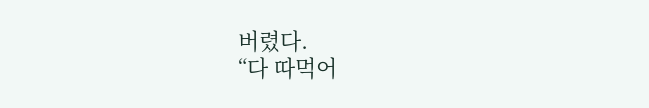버렸다.
“다 따먹어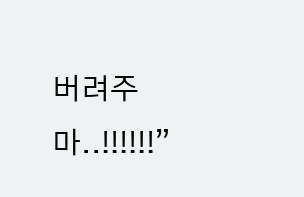버려주마..!!!!!!”